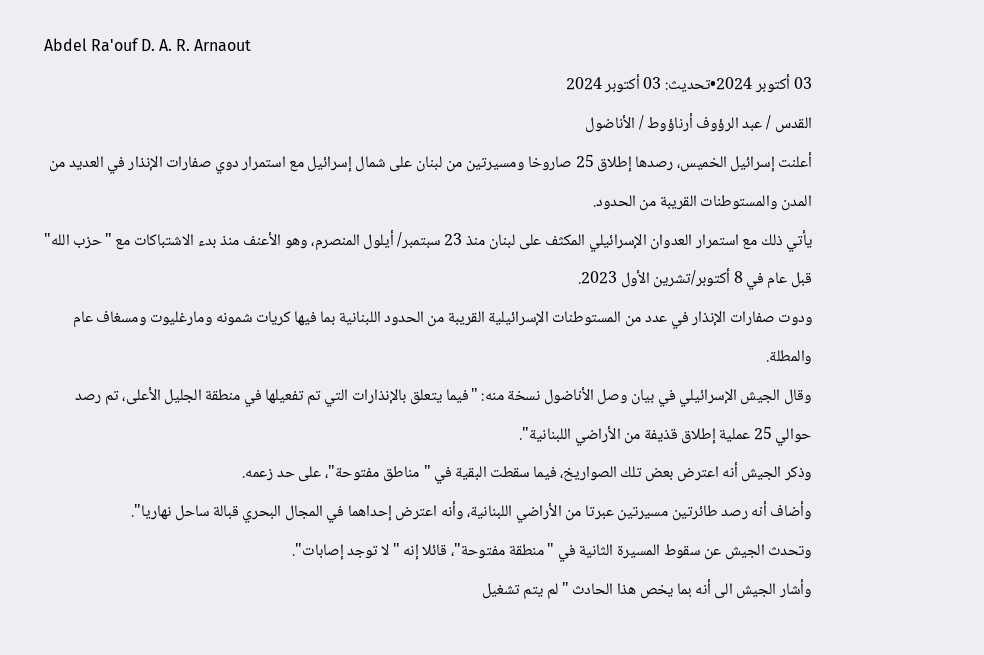Abdel Ra'ouf D. A. R. Arnaout
03 أكتوبر 2024•تحديث: 03 أكتوبر 2024
القدس / عبد الرؤوف أرناؤوط / الأناضول
أعلنت إسرائيل الخميس، رصدها إطلاق 25 صاروخا ومسيرتين من لبنان على شمال إسرائيل مع استمرار دوي صفارات الإنذار في العديد من المدن والمستوطنات القريبة من الحدود.
يأتي ذلك مع استمرار العدوان الإسرائيلي المكثف على لبنان منذ 23 سبتمبر/ أيلول المنصرم، وهو الأعنف منذ بدء الاشتباكات مع "حزب الله" قبل عام في 8 أكتوبر/تشرين الأول 2023.
ودوت صفارات الإنذار في عدد من المستوطنات الإسرائيلية القريبة من الحدود اللبنانية بما فيها كريات شمونه ومارغليوت ومسغاف عام والمطلة.
وقال الجيش الإسرائيلي في بيان وصل الأناضول نسخة منه: "فيما يتعلق بالإنذارات التي تم تفعيلها في منطقة الجليل الأعلى، تم رصد حوالي 25 عملية إطلاق قذيفة من الأراضي اللبنانية".
وذكر الجيش أنه اعترض بعض تلك الصواريخ، فيما سقطت البقية في "مناطق مفتوحة"، على حد زعمه.
وأضاف أنه رصد طائرتين مسيرتين عبرتا من الأراضي اللبنانية، وأنه اعترض إحداهما في المجال البحري قبالة ساحل نهاريا".
وتحدث الجيش عن سقوط المسيرة الثانية في "منطقة مفتوحة"، قائلا إنه "لا توجد إصابات".
وأشار الجيش الى أنه بما يخص هذا الحادث "لم يتم تشغيل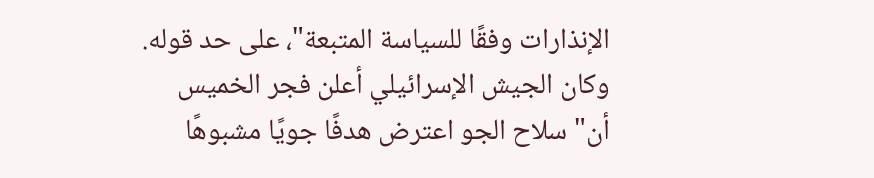الإنذارات وفقًا للسياسة المتبعة"، على حد قوله.
وكان الجيش الإسرائيلي أعلن فجر الخميس أن" سلاح الجو اعترض هدفًا جويًا مشبوهًا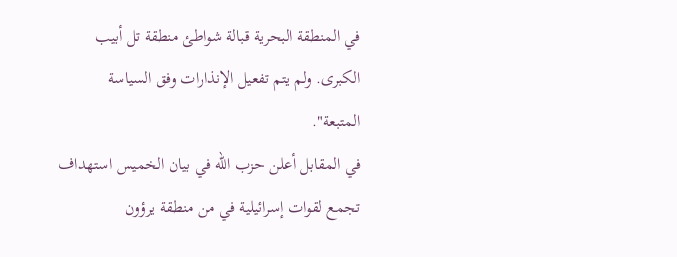في المنطقة البحرية قبالة شواطئ منطقة تل أبيب الكبرى. ولم يتم تفعيل الإنذارات وفق السياسة المتبعة".
في المقابل أعلن حزب الله في بيان الخميس استهداف تجمع لقوات إسرائيلية في من منطقة يرؤون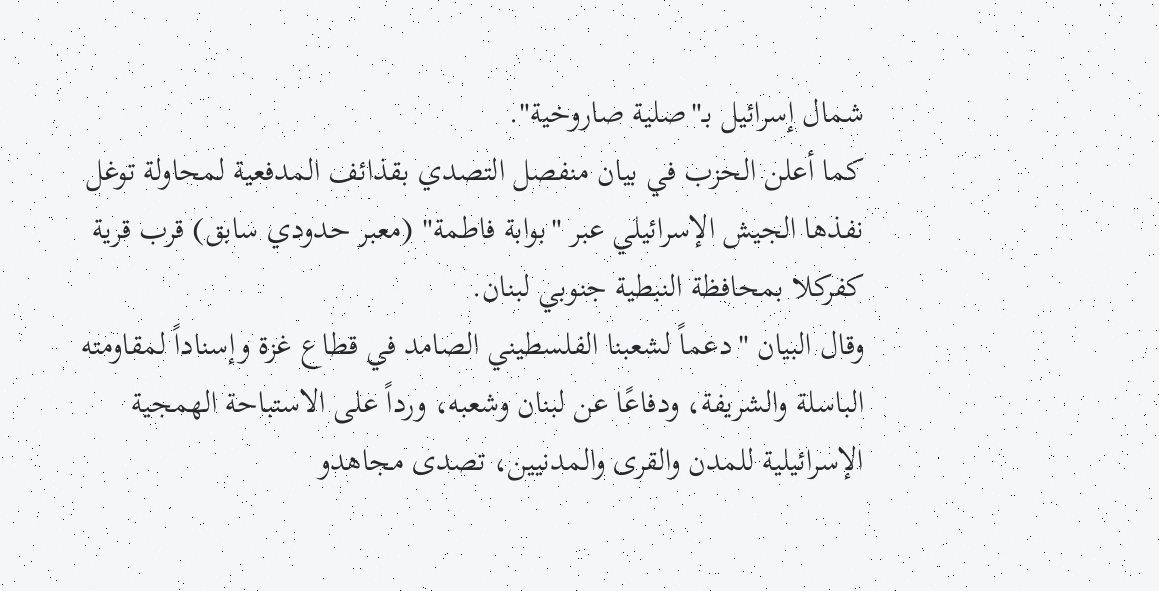شمال إسرائيل بـ"صلية صاروخية".
كما أعلن الحزب في بيان منفصل التصدي بقذائف المدفعية لمحاولة توغل نفذها الجيش الإسرائيلي عبر "بوابة فاطمة" (معبر حدودي سابق) قرب قرية كفركلا بمحافظة النبطية جنوبي لبنان.
وقال البيان "دعماً لشعبنا الفلسطيني الصامد في قطاع غزة وإسناداً لمقاومته الباسلة والشريفة، ودفاعًا عن لبنان وشعبه، ورداً على الاستباحة الهمجية الإسرائيلية للمدن والقرى والمدنيين، تصدى مجاهدو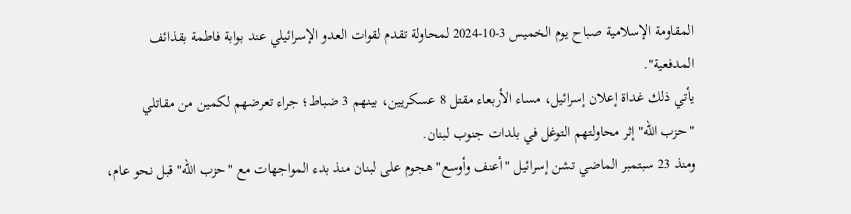المقاومة الإسلامية صباح يوم الخميس 3-10-2024 لمحاولة تقدم لقوات العدو الإسرائيلي عند بوابة فاطمة بقذائف المدفعية".
يأتي ذلك غداة إعلان إسرائيل، مساء الأربعاء مقتل 8 عسكريين، بينهم 3 ضباط؛ جراء تعرضهم لكمين من مقاتلي "حزب الله" إثر محاولتهم التوغل في بلدات جنوب لبنان.
ومنذ 23 سبتمبر الماضي تشن إسرائيل "أعنف وأوسع" هجوم على لبنان منذ بدء المواجهات مع "حزب الله" قبل نحو عام،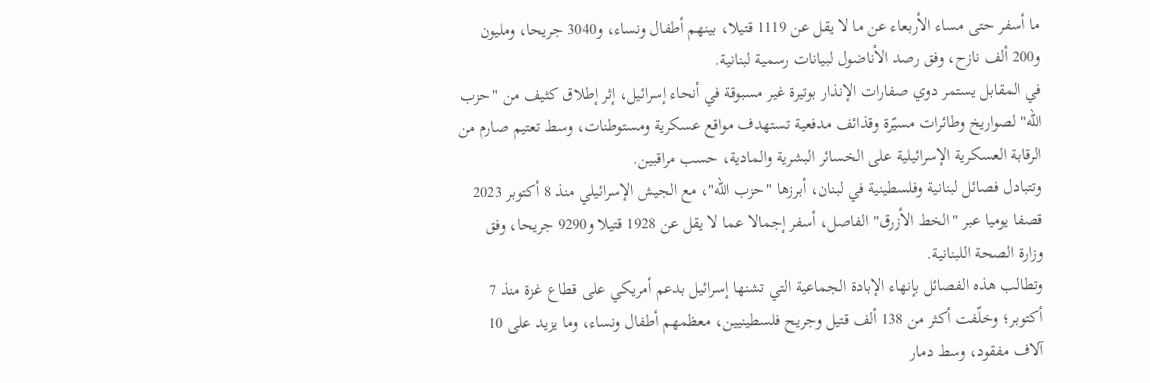ما أسفر حتى مساء الأربعاء عن ما لا يقل عن 1119 قتيلا، بينهم أطفال ونساء، و3040 جريحا، ومليون و200 ألف نازح، وفق رصد الأناضول لبيانات رسمية لبنانية.
في المقابل يستمر دوي صفارات الإنذار بوتيرة غير مسبوقة في أنحاء إسرائيل، إثر إطلاق كثيف من "حزب الله" لصواريخ وطائرات مسيّرة وقذائف مدفعية تستهدف مواقع عسكرية ومستوطنات، وسط تعتيم صارم من الرقابة العسكرية الإسرائيلية على الخسائر البشرية والمادية، حسب مراقبين.
وتتبادل فصائل لبنانية وفلسطينية في لبنان، أبرزها "حزب الله"، مع الجيش الإسرائيلي منذ 8 أكتوبر 2023 قصفا يوميا عبر "الخط الأزرق" الفاصل، أسفر إجمالا عما لا يقل عن 1928 قتيلا و9290 جريحا، وفق وزارة الصحة اللبنانية.
وتطالب هذه الفصائل بإنهاء الإبادة الجماعية التي تشنها إسرائيل بدعم أمريكي على قطاع غزة منذ 7 أكتوبر؛ وخلّفت أكثر من 138 ألف قتيل وجريح فلسطينيين، معظمهم أطفال ونساء، وما يزيد على 10 آلاف مفقود، وسط دمار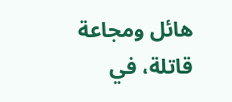هائل ومجاعة قاتلة، في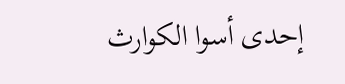إحدى أسوا الكوارث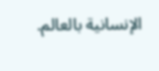الإنسانية بالعالم.